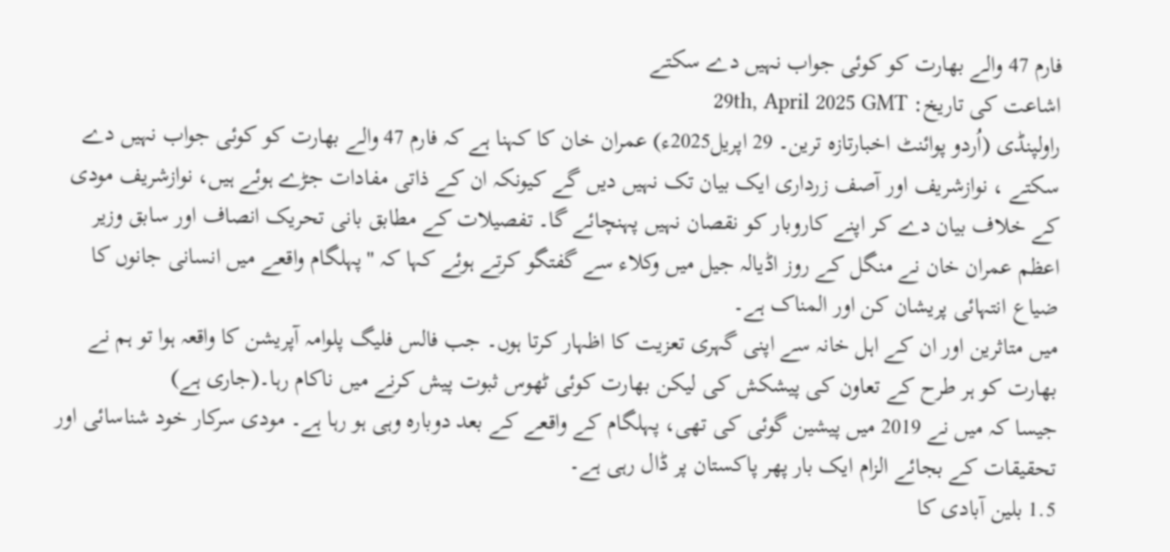فارم 47 والے بھارت کو کوئی جواب نہیں دے سکتے
اشاعت کی تاریخ: 29th, April 2025 GMT
راولپنڈی (اُردو پوائنٹ اخبارتازہ ترین۔ 29 اپریل2025ء) عمران خان کا کہنا ہے کہ فارم 47 والے بھارت کو کوئی جواب نہیں دے سکتے ، نوازشریف اور آصف زرداری ایک بیان تک نہیں دیں گے کیونکہ ان کے ذاتی مفادات جڑے ہوئے ہیں، نوازشریف مودی کے خلاف بیان دے کر اپنے کاروبار کو نقصان نہیں پہنچائے گا۔ تفصیلات کے مطابق بانی تحریک انصاف اور سابق وزیر اعظم عمران خان نے منگل کے روز اڈیالہ جیل میں وکلاء سے گفتگو کرتے ہوئے کہا کہ "پہلگام واقعے میں انسانی جانوں کا ضیاع انتہائی پریشان کن اور المناک ہے۔
میں متاثرین اور ان کے اہل خانہ سے اپنی گہری تعزیت کا اظہار کرتا ہوں۔ جب فالس فلیگ پلوامہ آپریشن کا واقعہ ہوا تو ہم نے بھارت کو ہر طرح کے تعاون کی پیشکش کی لیکن بھارت کوئی ٹھوس ثبوت پیش کرنے میں ناکام رہا۔(جاری ہے)
جیسا کہ میں نے 2019 میں پیشین گوئی کی تھی، پہلگام کے واقعے کے بعد دوبارہ وہی ہو رہا ہے۔ مودی سرکار خود شناسائی اور تحقیقات کے بجائے الزام ایک بار پھر پاکستان پر ڈال رہی ہے۔
1.5 بلین آبادی کا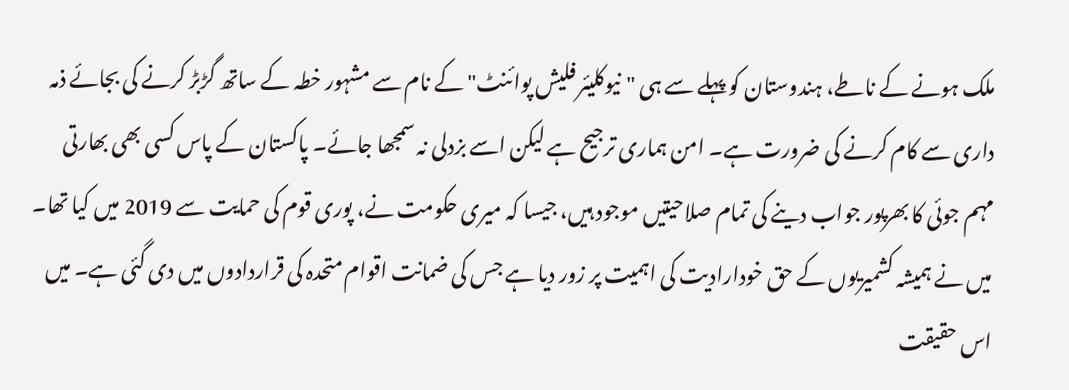ملک ہونے کے ناطے، ہندوستان کو پہلے سے ہی "نیوکلیئر فلیش پوائنٹ" کے نام سے مشہور خطہ کے ساتھ گڑبڑ کرنے کی بجائے ذمہ داری سے کام کرنے کی ضرورت ہے۔ امن ہماری ترجیح ہے لیکن اسے بزدلی نہ سمجھا جائے۔ پاکستان کے پاس کسی بھی بھارتی مہم جوئی کا بھرپور جواب دینے کی تمام صلاحیتیں موجود ہیں، جیسا کہ میری حکومت نے، پوری قوم کی حمایت سے 2019 میں کیا تھا۔ میں نے ہمیشہ کشمیریوں کے حق خودارادیت کی اہمیت پر زور دیا ہے جس کی ضمانت اقوام متحدہ کی قراردادوں میں دی گئی ہے۔ میں اس حقیقت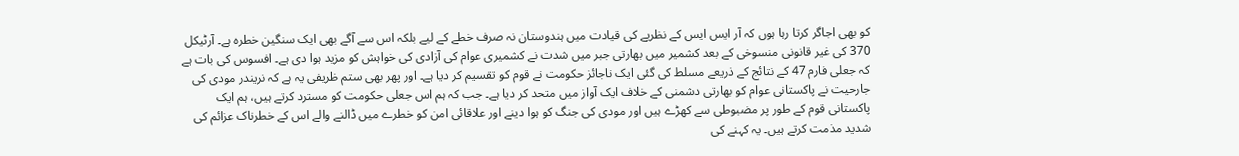کو بھی اجاگر کرتا رہا ہوں کہ آر ایس ایس کے نظریے کی قیادت میں ہندوستان نہ صرف خطے کے لیے بلکہ اس سے آگے بھی ایک سنگین خطرہ ہے۔ آرٹیکل 370 کی غیر قانونی منسوخی کے بعد کشمیر میں بھارتی جبر میں شدت نے کشمیری عوام کی آزادی کی خواہش کو مزید ہوا دی ہے۔ افسوس کی بات ہے کہ جعلی فارم 47 کے نتائج کے ذریعے مسلط کی گئی ایک ناجائز حکومت نے قوم کو تقسیم کر دیا ہے۔ اور پھر بھی ستم ظریفی یہ ہے کہ نریندر مودی کی جارحیت نے پاکستانی عوام کو بھارتی دشمنی کے خلاف ایک آواز میں متحد کر دیا ہے۔ جب کہ ہم اس جعلی حکومت کو مسترد کرتے ہیں، ہم ایک پاکستانی قوم کے طور پر مضبوطی سے کھڑے ہیں اور مودی کی جنگ کو ہوا دینے اور علاقائی امن کو خطرے میں ڈالنے والے اس کے خطرناک عزائم کی شدید مذمت کرتے ہیں۔ یہ کہنے کی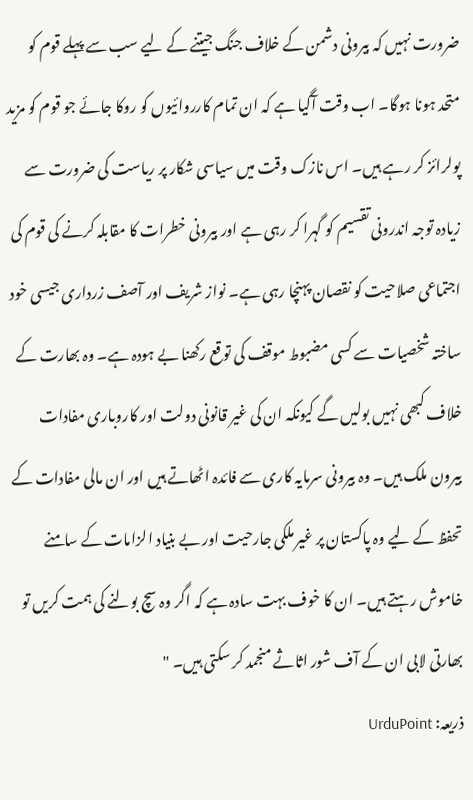ضرورت نہیں کہ بیرونی دشمن کے خلاف جنگ جیتنے کے لیے سب سے پہلے قوم کو متحد ہونا ہوگا۔ اب وقت آگیا ہے کہ ان تمام کارروائیوں کو روکا جائے جو قوم کو مزید پولرائز کر رہے ہیں۔ اس نازک وقت میں سیاسی شکار پر ریاست کی ضرورت سے زیادہ توجہ اندرونی تقسیم کو گہرا کر رہی ہے اور بیرونی خطرات کا مقابلہ کرنے کی قوم کی اجتماعی صلاحیت کو نقصان پہنچا رہی ہے۔ نواز شریف اور آصف زرداری جیسی خود ساختہ شخصیات سے کسی مضبوط موقف کی توقع رکھنا بے ہودہ ہے۔ وہ بھارت کے خلاف کبھی نہیں بولیں گے کیونکہ ان کی غیر قانونی دولت اور کاروباری مفادات بیرون ملک ہیں۔ وہ بیرونی سرمایہ کاری سے فائدہ اٹھاتے ہیں اور ان مالی مفادات کے تحفظ کے لیے وہ پاکستان پر غیر ملکی جارحیت اور بے بنیاد الزامات کے سامنے خاموش رہتے ہیں۔ ان کا خوف بہت سادہ ہے کہ اگر وہ سچ بولنے کی ہمت کریں تو بھارتی لابی ان کے آف شور اثاثے منجمد کر سکتی ہیں۔ "
ذریعہ: UrduPoint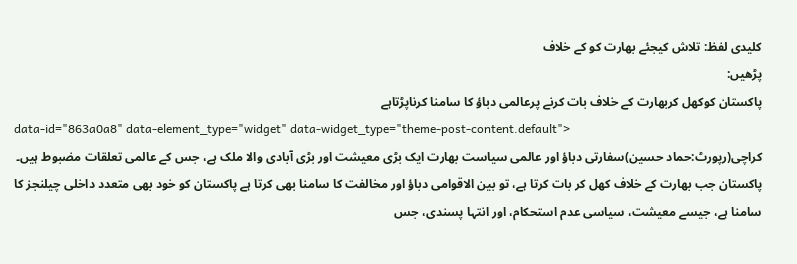کلیدی لفظ: تلاش کیجئے بھارت کو کے خلاف
پڑھیں:
پاکستان کوکھل کربھارت کے خلاف بات کرنے پرعالمی دباؤ کا سامنا کرناپڑتاہے
data-id="863a0a8" data-element_type="widget" data-widget_type="theme-post-content.default">
کراچی(رپورٹ:حماد حسین)سفارتی دباؤ اور عالمی سیاست بھارت ایک بڑی معیشت اور بڑی آبادی والا ملک ہے، جس کے عالمی تعلقات مضبوط ہیں۔ پاکستان جب بھارت کے خلاف کھل کر بات کرتا ہے، تو بین الاقوامی دباؤ اور مخالفت کا سامنا بھی کرتا ہے پاکستان کو خود بھی متعدد داخلی چیلنجز کا سامنا ہے، جیسے معیشت، سیاسی عدم استحکام، اور انتہا پسندی، جس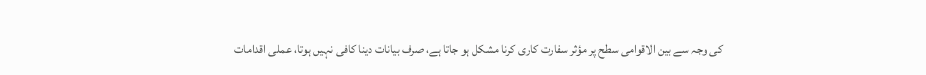کی وجہ سے بین الاقوامی سطح پر مؤثر سفارت کاری کرنا مشکل ہو جاتا ہے، صرف بیانات دینا کافی نہیں ہوتا، عملی اقدامات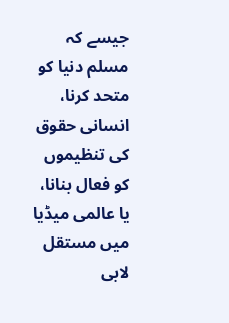جیسے کہ مسلم دنیا کو متحد کرنا، انسانی حقوق کی تنظیموں کو فعال بنانا، یا عالمی میڈیا میں مستقل لابی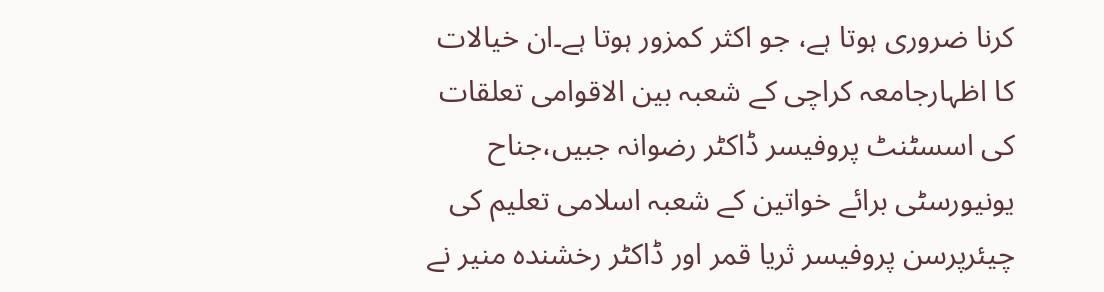کرنا ضروری ہوتا ہے، جو اکثر کمزور ہوتا ہے۔ان خیالات کا اظہارجامعہ کراچی کے شعبہ بین الاقوامی تعلقات کی اسسٹنٹ پروفیسر ڈاکٹر رضوانہ جبیں،جناح یونیورسٹی برائے خواتین کے شعبہ اسلامی تعلیم کی چیئرپرسن پروفیسر ثریا قمر اور ڈاکٹر رخشندہ منیر نے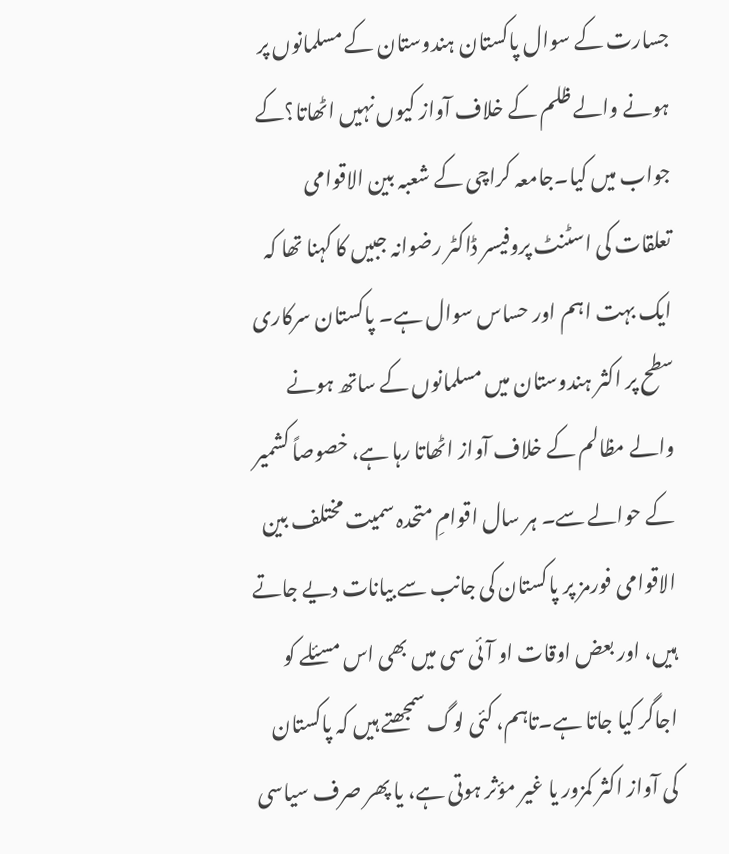جسارت کے سوال پاکستان ہندوستان کے مسلمانوں پر ہونے والے ظلم کے خلاف آواز کیوں نہیں اٹھاتا؟کے جواب میں کیا۔جامعہ کراچی کے شعبہ بین الاقوامی تعلقات کی اسٹنٹ پروفیسر ڈاکٹر رضوانہ جبیں کا کہنا تھا کہ ایک بہت اہم اور حساس سوال ہے۔ پاکستان سرکاری سطح پر اکثر ہندوستان میں مسلمانوں کے ساتھ ہونے والے مظالم کے خلاف آواز اٹھاتا رہا ہے، خصوصاً کشمیر کے حوالے سے۔ ہر سال اقوامِ متحدہ سمیت مختلف بین الاقوامی فورمز پر پاکستان کی جانب سے بیانات دیے جاتے ہیں، اور بعض اوقات او آئی سی میں بھی اس مسئلے کو اجاگر کیا جاتا ہے۔تاہم، کئی لوگ سمجھتے ہیں کہ پاکستان کی آواز اکثر کمزور یا غیر مؤثر ہوتی ہے، یا پھر صرف سیاسی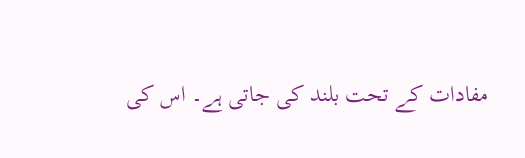مفادات کے تحت بلند کی جاتی ہے۔ اس کی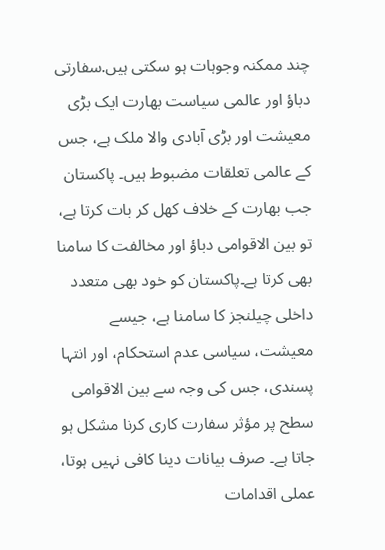چند ممکنہ وجوہات ہو سکتی ہیں.سفارتی دباؤ اور عالمی سیاست بھارت ایک بڑی معیشت اور بڑی آبادی والا ملک ہے، جس کے عالمی تعلقات مضبوط ہیں۔ پاکستان جب بھارت کے خلاف کھل کر بات کرتا ہے، تو بین الاقوامی دباؤ اور مخالفت کا سامنا بھی کرتا ہے۔پاکستان کو خود بھی متعدد داخلی چیلنجز کا سامنا ہے، جیسے معیشت، سیاسی عدم استحکام، اور انتہا پسندی، جس کی وجہ سے بین الاقوامی سطح پر مؤثر سفارت کاری کرنا مشکل ہو جاتا ہے۔ صرف بیانات دینا کافی نہیں ہوتا، عملی اقدامات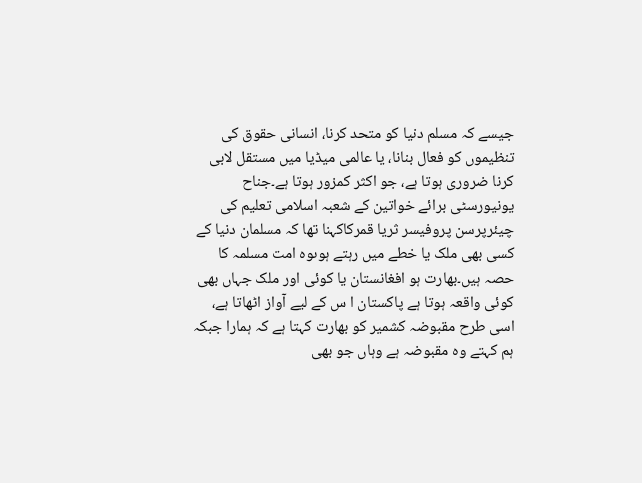جیسے کہ مسلم دنیا کو متحد کرنا، انسانی حقوق کی تنظیموں کو فعال بنانا، یا عالمی میڈیا میں مستقل لابی کرنا ضروری ہوتا ہے، جو اکثر کمزور ہوتا ہے۔جناح یونیورسٹی برائے خواتین کے شعبہ اسلامی تعلیم کی چیئرپرسن پروفیسر ثریا قمرکاکہنا تھا کہ مسلمان دنیا کے کسی بھی ملک یا خطے میں رہتے ہوںوہ امت مسلمہ کا حصہ ہیں۔بھارت ہو افغانستان یا کوئی اور ملک جہاں بھی کوئی واقعہ ہوتا ہے پاکستان ا س کے لیے آواز اٹھاتا ہے، اسی طرح مقبوضہ کشمیر کو بھارت کہتا ہے کہ ہمارا جبکہ ہم کہتے وہ مقبوضہ ہے وہاں جو بھی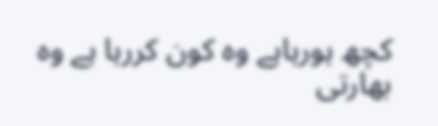کچھ ہورہاہے وہ کون کررہا ہے وہ بھارتی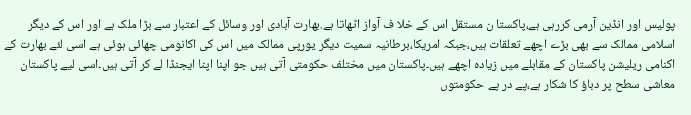پولیس اور انڈین آرمی کررہی ہے،پاکستا ن مستقل اس کے خلا ف آواز اٹھاتا ہے.بھارت آبادی اور وسائل کے اعتبار سے بڑا ملک ہے اور اس کے دیگر اسلامی ممالک سے بھی بڑے اچھے تعلقات ہیں،جبکہ امریکا،برطانیہ سمیت دیگر یورپی ممالک میں اس کی اکانومی چھائی ہوئی ہے اسی لئے بھارت کے اکنامی ریلیشن پاکستان کے مقابلے میں زیادہ اچھے ہیں۔پاکستان میں مختلف حکومتی آتی ہیں جو اپنا اپنا ایجنڈا لے کر آتی ہیں۔اسی لیے پاکستان معاشی سطح پر دباؤ کا شکار ہے،پے در پے حکومتوں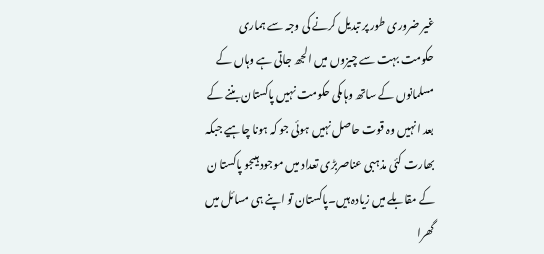غیر ضروری طور پر تبدیل کرنے کی وجہ سے ہماری حکومت بہت سے چیزوں میں الجھ جاتی ہے وہاں کے مسلمانوں کے ساتھ وہاںکی حکومت نہیں پاکستان بننے کے بعد انہیں وہ قوت حاصل نہیں ہوئی جو کہ ہونا چاہیے جبکہ بھارت کئی مذہبی عناصربڑی تعداد میں موجود ہیںجو پاکستا ن کے مقابلے میں زیادہ ہیں۔پاکستان تو اپنے ہی مسائل میں گھرا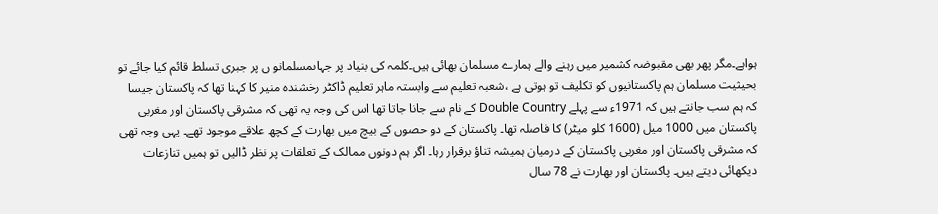ہواہے۔مگر پھر بھی مقبوضہ کشمیر میں رہنے والے ہمارے مسلمان بھائی ہیں۔کلمہ کی بنیاد پر جہاںمسلمانو ں پر جبری تسلط قائم کیا جائے تو بحیثیت مسلمان ہم پاکستانیوں کو تکلیف تو ہوتی ہے ،شعبہ تعلیم سے وابستہ ماہر تعلیم ڈاکٹر رخشندہ منیر کا کہنا تھا کہ پاکستان جیسا کہ ہم سب جانتے ہیں کہ 1971ء سے پہلے Double Country کے نام سے جانا جاتا تھا اس کی وجہ یہ تھی کہ مشرقی پاکستان اور مغربی پاکستان میں 1000 میل (1600 کلو میٹر) کا فاصلہ تھا۔ پاکستان کے دو حصوں کے بیچ میں بھارت کے کچھ علاقے موجود تھے۔ یہی وجہ تھی کہ مشرقی پاکستان اور مغربی پاکستان کے درمیان ہمیشہ تناؤ برقرار رہا۔ اگر ہم دونوں ممالک کے تعلقات پر نظر ڈالیں تو ہمیں تنازعات دیکھائی دیتے ہیں۔ پاکستان اور بھارت نے 78 سال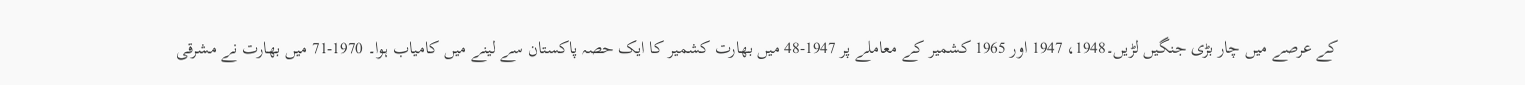کے عرصے میں چار بڑی جنگیں لڑیں۔1948، 1947 اور 1965 کشمیر کے معاملے پر 1947-48 میں بھارت کشمیر کا ایک حصہ پاکستان سے لینے میں کامیاب ہوا۔ 1970-71 میں بھارت نے مشرقی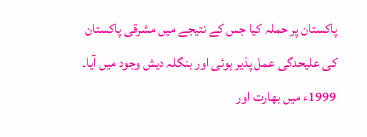پاکستان پر حملہ کیا جس کے نتیجے میں مشرقی پاکستان کی علیحدگی عمل پذیر ہوئی اور بنگلہ دیش وجود میں آیا۔ 1999ء میں بھارت اور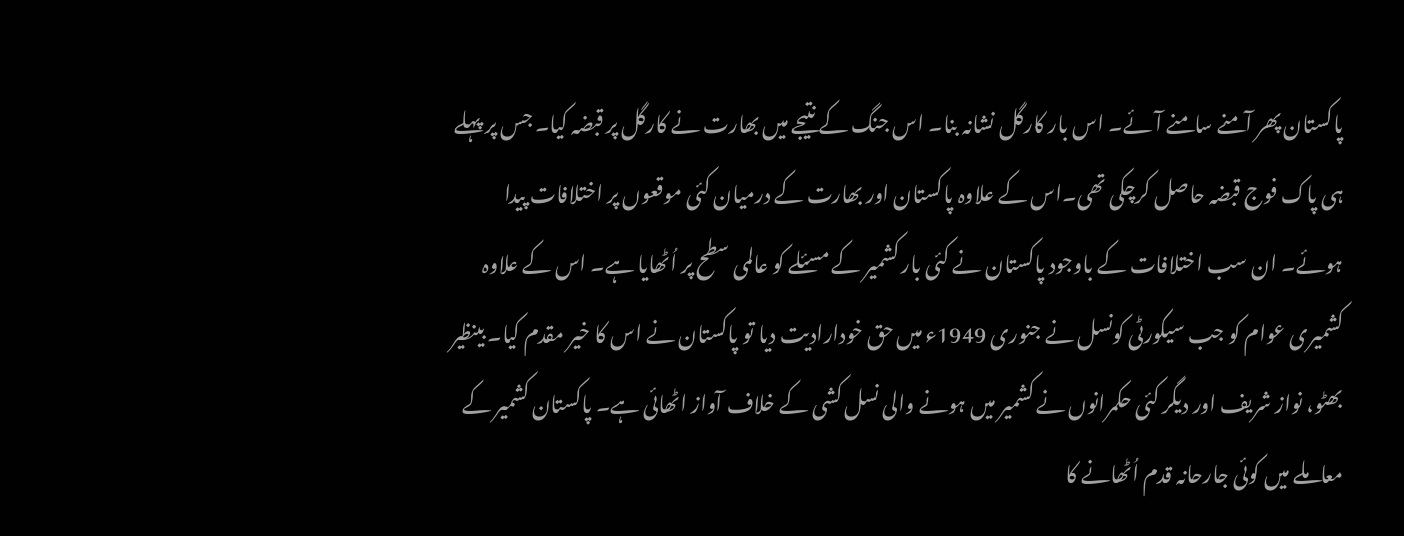پاکستان پھر آمنے سامنے آئے۔ اس بار کارگل نشانہ بنا۔ اس جنگ کے نتیجے میں بھارت نے کارگل پر قبضہ کیا۔ جس پر پہلے ہی پاک فوج قبضہ حاصل کرچکی تھی۔اس کے علاوہ پاکستان اور بھارت کے درمیان کئی موقعوں پر اختلافات پیدا ہوئے۔ ان سب اختلافات کے باوجود پاکستان نے کئی بار کشمیر کے مسئلے کو عالمی سطح پر اُٹھایا ہے۔ اس کے علاوہ کشمیری عوام کو جب سیکورٹی کونسل نے جنوری 1949ء میں حق خودارادیت دیا تو پاکستان نے اس کا خیر مقدم کیا۔ بینظیر بھٹو، نواز شریف اور دیگر کئی حکمرانوں نے کشمیر میں ہونے والی نسل کشی کے خلاف آواز اٹھائی ہے۔ پاکستان کشمیر کے معاملے میں کوئی جارحانہ قدم اُٹھانے کا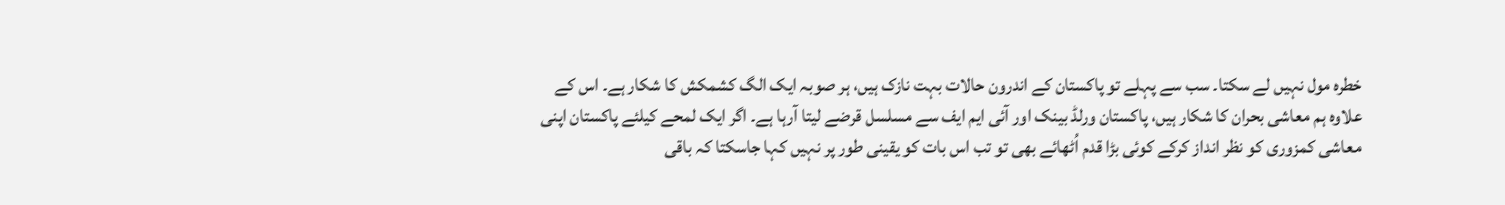خطرہ مول نہیں لے سکتا۔ سب سے پہلے تو پاکستان کے اندرون حالات بہت نازک ہیں، ہر صوبہ ایک الگ کشمکش کا شکار ہے۔ اس کے علاوہ ہم معاشی بحران کا شکار ہیں، پاکستان ورلڈ بینک اور آئی ایم ایف سے مسلسل قرضے لیتا آرہا ہے۔ اگر ایک لمحے کیلئے پاکستان اپنی معاشی کمزوری کو نظر انداز کرکے کوئی بڑا قدم اُٹھائے بھی تو تب اس بات کو یقینی طور پر نہیں کہا جاسکتا کہ باقی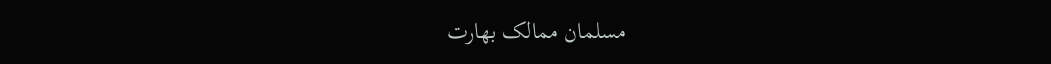مسلمان ممالک بھارت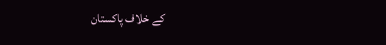کے خلاف پاکستان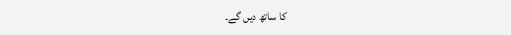کا ساتھ دیں گے۔